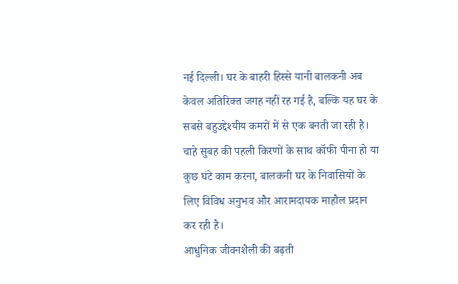नई दिल्ली। घर के बाहरी हिस्से यानी बालकनी अब केवल अतिरिक्त जगह नहीं रह गई है, बल्कि यह घर के सबसे बहुउद्देश्यीय कमरों में से एक बनती जा रही है। चाहे सुबह की पहली किरणों के साथ कॉफी पीना हो या कुछ घंटे काम करना, बालकनी घर के निवासियों के लिए विविध अनुभव और आरामदायक माहौल प्रदान कर रही है।
आधुनिक जीवनशैली की बढ़ती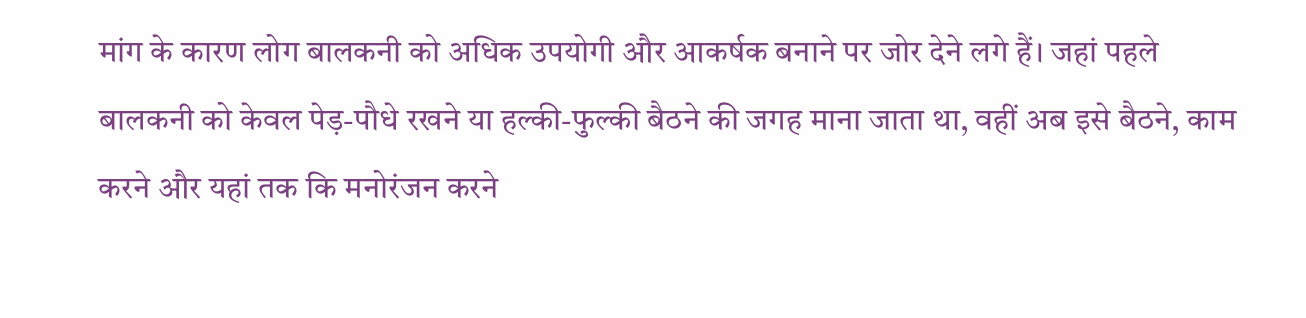मांग के कारण लोग बालकनी को अधिक उपयोगी और आकर्षक बनाने पर जोर देने लगे हैं। जहां पहले बालकनी को केवल पेड़-पौधे रखने या हल्की-फुल्की बैठने की जगह माना जाता था, वहीं अब इसे बैठने, काम करने और यहां तक कि मनोरंजन करने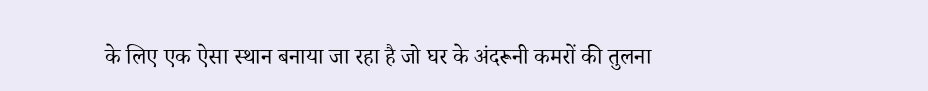के लिए एक ऐसा स्थान बनाया जा रहा है जो घर के अंदरूनी कमरों की तुलना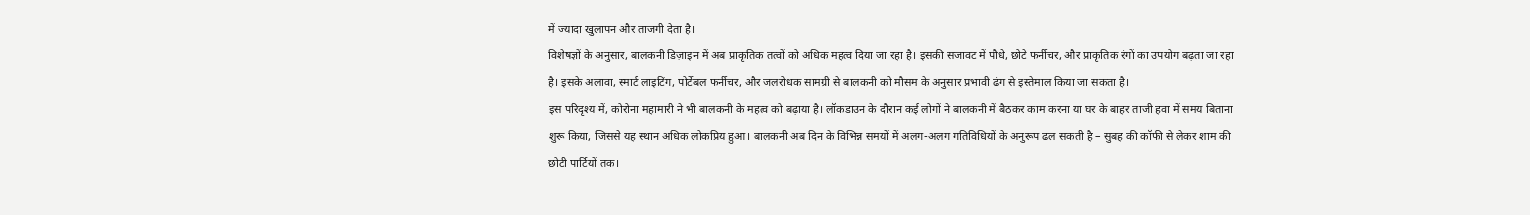में ज्यादा खुलापन और ताजगी देता है।
विशेषज्ञों के अनुसार, बालकनी डिज़ाइन में अब प्राकृतिक तत्वों को अधिक महत्व दिया जा रहा है। इसकी सजावट में पौधे, छोटे फर्नीचर, और प्राकृतिक रंगों का उपयोग बढ़ता जा रहा है। इसके अलावा, स्मार्ट लाइटिंग, पोर्टेबल फर्नीचर, और जलरोधक सामग्री से बालकनी को मौसम के अनुसार प्रभावी ढंग से इस्तेमाल किया जा सकता है।
इस परिदृश्य में, कोरोना महामारी ने भी बालकनी के महत्व को बढ़ाया है। लॉकडाउन के दौरान कई लोगों ने बालकनी में बैठकर काम करना या घर के बाहर ताजी हवा में समय बिताना शुरू किया, जिससे यह स्थान अधिक लोकप्रिय हुआ। बालकनी अब दिन के विभिन्न समयों में अलग-अलग गतिविधियों के अनुरूप ढल सकती है – सुबह की कॉफी से लेकर शाम की छोटी पार्टियों तक।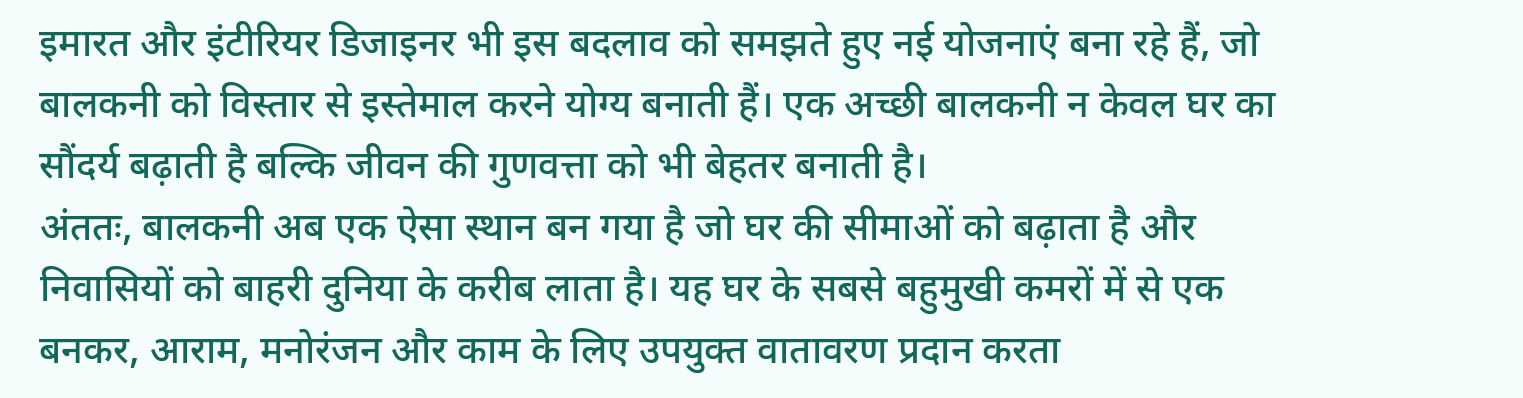इमारत और इंटीरियर डिजाइनर भी इस बदलाव को समझते हुए नई योजनाएं बना रहे हैं, जो बालकनी को विस्तार से इस्तेमाल करने योग्य बनाती हैं। एक अच्छी बालकनी न केवल घर का सौंदर्य बढ़ाती है बल्कि जीवन की गुणवत्ता को भी बेहतर बनाती है।
अंततः, बालकनी अब एक ऐसा स्थान बन गया है जो घर की सीमाओं को बढ़ाता है और निवासियों को बाहरी दुनिया के करीब लाता है। यह घर के सबसे बहुमुखी कमरों में से एक बनकर, आराम, मनोरंजन और काम के लिए उपयुक्त वातावरण प्रदान करता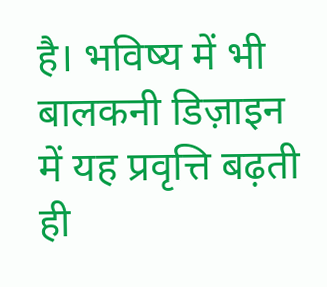है। भविष्य में भी बालकनी डिज़ाइन में यह प्रवृत्ति बढ़ती ही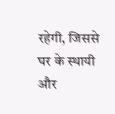रहेगी, जिससे घर के स्थायी और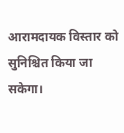आरामदायक विस्तार को सुनिश्चित किया जा सकेगा।